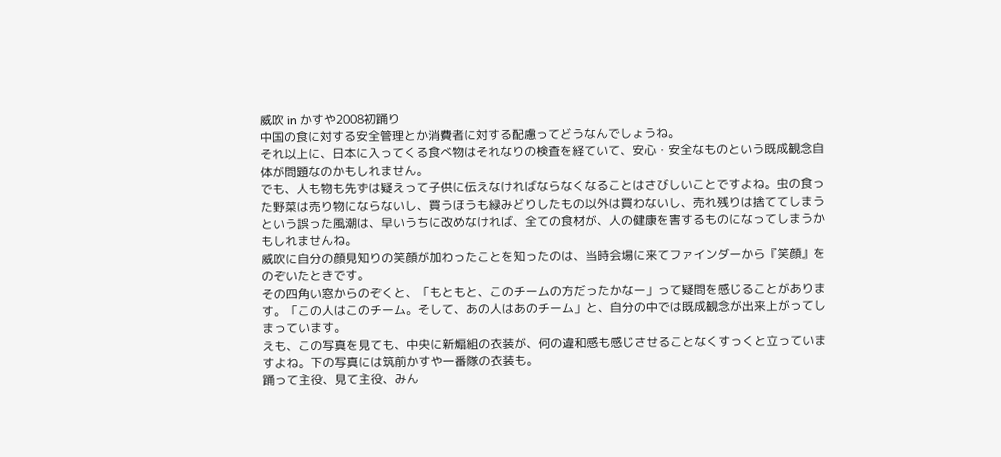威吹 in かすや2008初踊り
中国の食に対する安全管理とか消費者に対する配慮ってどうなんでしょうね。
それ以上に、日本に入ってくる食べ物はそれなりの検査を経ていて、安心・安全なものという既成観念自体が問題なのかもしれません。
でも、人も物も先ずは疑えって子供に伝えなければならなくなることはさびしいことですよね。虫の食った野菜は売り物にならないし、買うほうも緑みどりしたもの以外は買わないし、売れ残りは捨ててしまうという誤った風潮は、早いうちに改めなければ、全ての食材が、人の健康を害するものになってしまうかもしれませんね。
威吹に自分の顔見知りの笑顔が加わったことを知ったのは、当時会場に来てファインダーから『笑顔』をのぞいたときです。
その四角い窓からのぞくと、「もともと、このチームの方だったかなー」って疑問を感じることがあります。「この人はこのチーム。そして、あの人はあのチーム」と、自分の中では既成観念が出来上がってしまっています。
えも、この写真を見ても、中央に新煽組の衣装が、何の違和感も感じさせることなくすっくと立っていますよね。下の写真には筑前かすや一番隊の衣装も。
踊って主役、見て主役、みん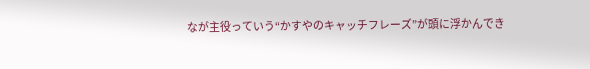なが主役っていう“かすやのキャッチフレーズ”が頭に浮かんでき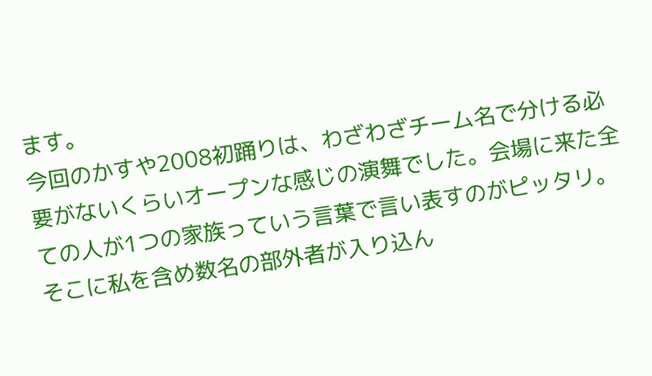ます。
今回のかすや2008初踊りは、わざわざチーム名で分ける必要がないくらいオープンな感じの演舞でした。会場に来た全ての人が1つの家族っていう言葉で言い表すのがピッタリ。そこに私を含め数名の部外者が入り込ん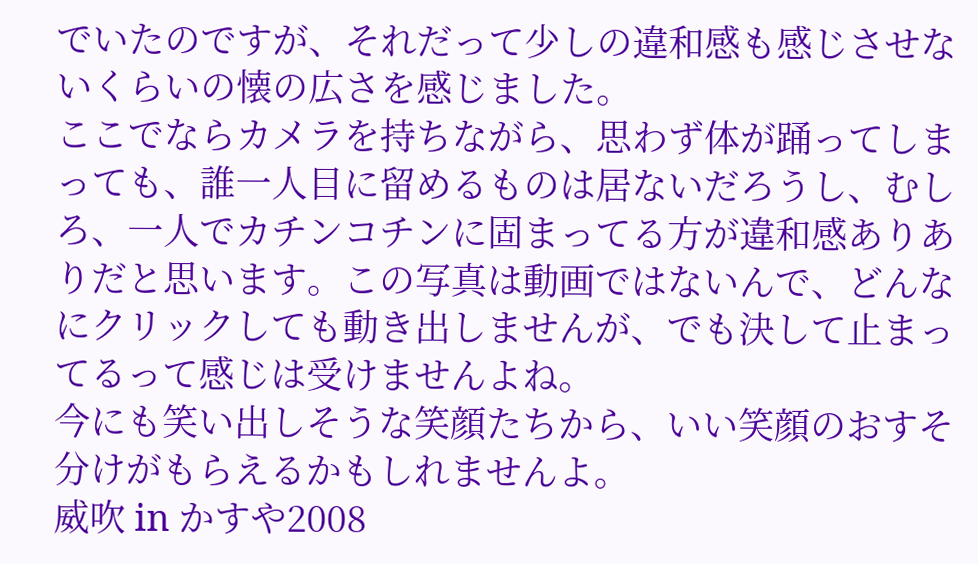でいたのですが、それだって少しの違和感も感じさせないくらいの懐の広さを感じました。
ここでならカメラを持ちながら、思わず体が踊ってしまっても、誰一人目に留めるものは居ないだろうし、むしろ、一人でカチンコチンに固まってる方が違和感ありありだと思います。この写真は動画ではないんで、どんなにクリックしても動き出しませんが、でも決して止まってるって感じは受けませんよね。
今にも笑い出しそうな笑顔たちから、いい笑顔のおすそ分けがもらえるかもしれませんよ。
威吹 in かすや2008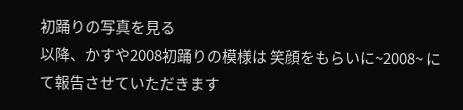初踊りの写真を見る
以降、かすや2008初踊りの模様は 笑顔をもらいに~2008~ にて報告させていただきます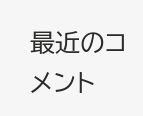最近のコメント